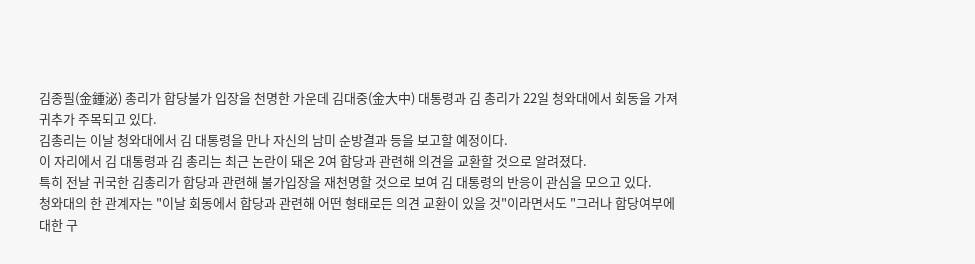김종필(金鍾泌) 총리가 합당불가 입장을 천명한 가운데 김대중(金大中) 대통령과 김 총리가 22일 청와대에서 회동을 가져 귀추가 주목되고 있다.
김총리는 이날 청와대에서 김 대통령을 만나 자신의 남미 순방결과 등을 보고할 예정이다.
이 자리에서 김 대통령과 김 총리는 최근 논란이 돼온 2여 합당과 관련해 의견을 교환할 것으로 알려졌다.
특히 전날 귀국한 김총리가 합당과 관련해 불가입장을 재천명할 것으로 보여 김 대통령의 반응이 관심을 모으고 있다.
청와대의 한 관계자는 "이날 회동에서 합당과 관련해 어떤 형태로든 의견 교환이 있을 것"이라면서도 "그러나 합당여부에 대한 구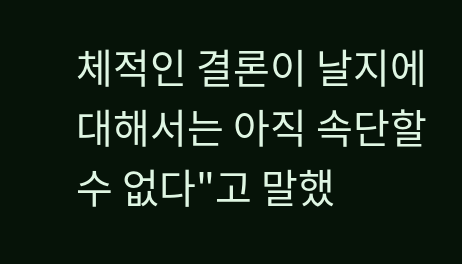체적인 결론이 날지에 대해서는 아직 속단할 수 없다"고 말했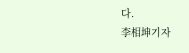다.
李相坤기자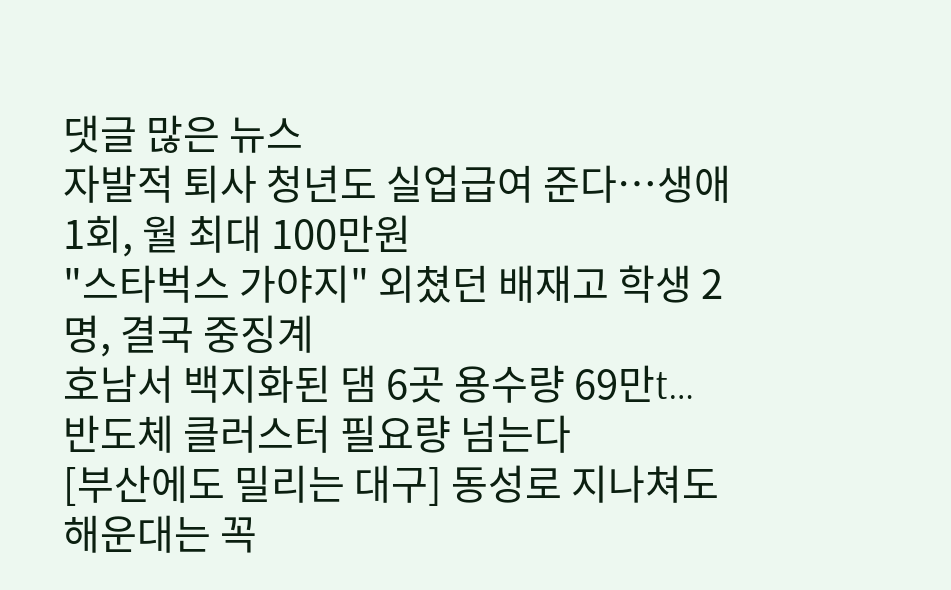댓글 많은 뉴스
자발적 퇴사 청년도 실업급여 준다…생애 1회, 월 최대 100만원
"스타벅스 가야지" 외쳤던 배재고 학생 2명, 결국 중징계
호남서 백지화된 댐 6곳 용수량 69만t… 반도체 클러스터 필요량 넘는다
[부산에도 밀리는 대구] 동성로 지나쳐도 해운대는 꼭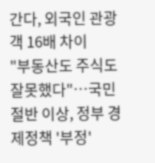간다, 외국인 관광객 16배 차이
"부동산도 주식도 잘못했다"…국민 절반 이상, 정부 경제정책 '부정'